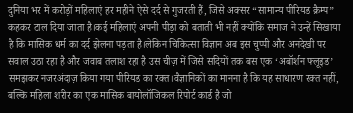दुनिया भर में करोड़ों महिलाएं हर महीने ऐसे दर्द से गुजरती हैं, जिसे अक्सर “सामान्य पीरियड क्रैम्प” कहकर टाल दिया जाता है।कई महिलाएं अपनी पीड़ा को बताती भी नहीं क्योंकि समाज ने उन्हें सिखाया है कि मासिक धर्म का दर्द झेलना पड़ता है।लेकिन चिकित्सा विज्ञान अब इस चुप्पी और अनदेखी पर सवाल उठा रहा है और जवाब तलाश रहा है उस चीज़ में जिसे सदियों तक बस एक ‘अबॉर्शन फ्लूइड’ समझकर नजरअंदाज़ किया गया पीरियड का रक्त।वैज्ञानिकों का मानना है कि यह साधारण रक्त नहीं, बल्कि महिला शरीर का एक मासिक बायोलॉजिकल रिपोर्ट कार्ड है जो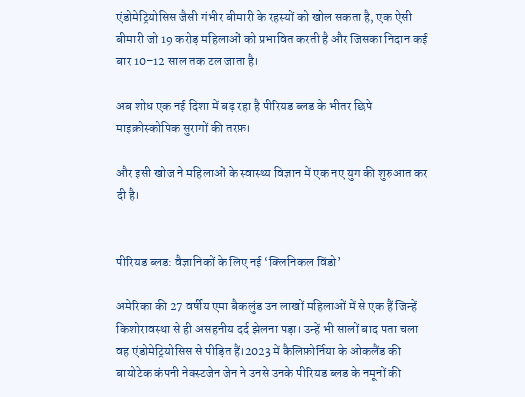एंडोमेट्रियोसिस जैसी गंभीर बीमारी के रहस्यों को खोल सकता है, एक ऐसी बीमारी जो 19 करोड़ महिलाओं को प्रभावित करती है और जिसका निदान कई बार 10–12 साल तक टल जाता है।

अब शोध एक नई दिशा में बढ़ रहा है पीरियड ब्लड के भीतर छिपे माइक्रोस्कोपिक सुरागों की तरफ़।

और इसी खोज ने महिलाओं के स्वास्थ्य विज्ञान में एक नए युग की शुरुआत कर दी है।


पीरियड ब्लड: वैज्ञानिकों के लिए नई ‘क्लिनिकल विंडो’

अमेरिका की 27 वर्षीय एमा बैकलुंड उन लाखों महिलाओं में से एक हैं जिन्हें किशोरावस्था से ही असहनीय दर्द झेलना पड़ा। उन्हें भी सालों बाद पता चला वह एंडोमेट्रियोसिस से पीड़ित हैं।2023 में कैलिफ़ोर्निया के ओकलैंड की बायोटेक कंपनी नेक्स्टजेन जेन ने उनसे उनके पीरियड ब्लड के नमूनों की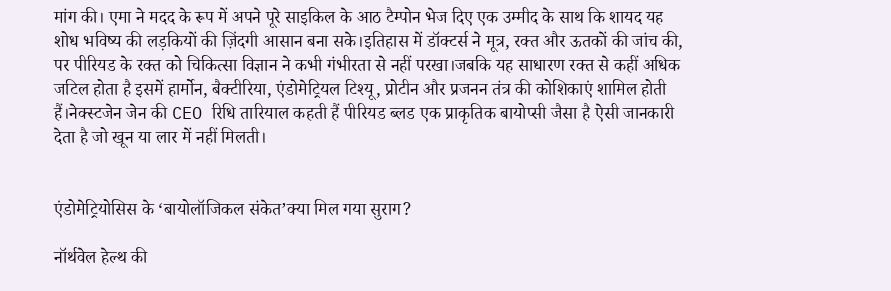मांग की। एमा ने मदद के रूप में अपने पूरे साइकिल के आठ टैम्पोन भेज दिए एक उम्मीद के साथ कि शायद यह शोध भविष्य की लड़कियों की ज़िंदगी आसान बना सके।इतिहास में डॉक्टर्स ने मूत्र, रक्त और ऊतकों की जांच की, पर पीरियड के रक्त को चिकित्सा विज्ञान ने कभी गंभीरता से नहीं परखा।जबकि यह साधारण रक्त से कहीं अधिक जटिल होता है इसमें हार्मोन, बैक्टीरिया, एंडोमेट्रियल टिश्यू, प्रोटीन और प्रजनन तंत्र की कोशिकाएं शामिल होती हैं।नेक्स्टजेन जेन की CEO रिधि तारियाल कहती हैं पीरियड ब्लड एक प्राकृतिक बायोप्सी जैसा है ऐसी जानकारी देता है जो खून या लार में नहीं मिलती।


एंडोमेट्रियोसिस के ‘बायोलॉजिकल संकेत’क्या मिल गया सुराग?

नॉर्थवेल हेल्थ की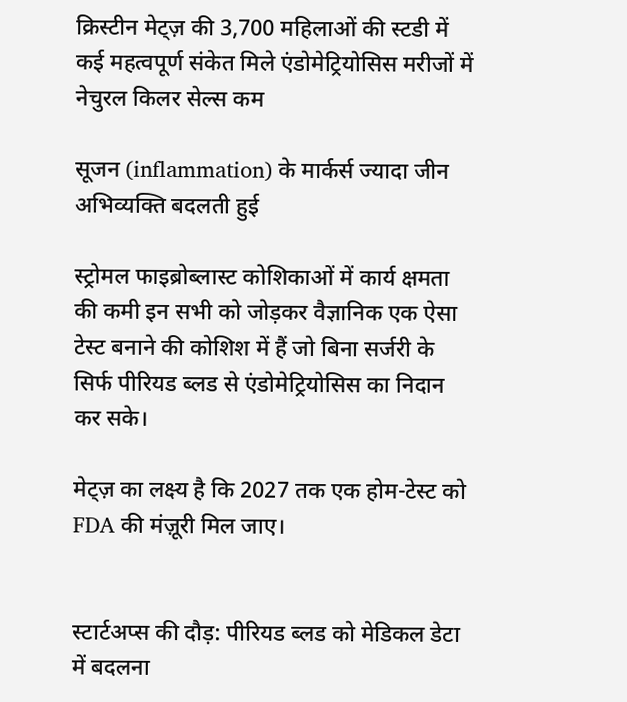क्रिस्टीन मेट्ज़ की 3,700 महिलाओं की स्टडी में कई महत्वपूर्ण संकेत मिले एंडोमेट्रियोसिस मरीजों में नेचुरल किलर सेल्स कम

सूजन (inflammation) के मार्कर्स ज्यादा जीन अभिव्यक्ति बदलती हुई

स्ट्रोमल फाइब्रोब्लास्ट कोशिकाओं में कार्य क्षमता की कमी इन सभी को जोड़कर वैज्ञानिक एक ऐसा टेस्ट बनाने की कोशिश में हैं जो बिना सर्जरी के सिर्फ पीरियड ब्लड से एंडोमेट्रियोसिस का निदान कर सके।

मेट्ज़ का लक्ष्य है कि 2027 तक एक होम-टेस्ट को FDA की मंज़ूरी मिल जाए।


स्टार्टअप्स की दौड़: पीरियड ब्लड को मेडिकल डेटा में बदलना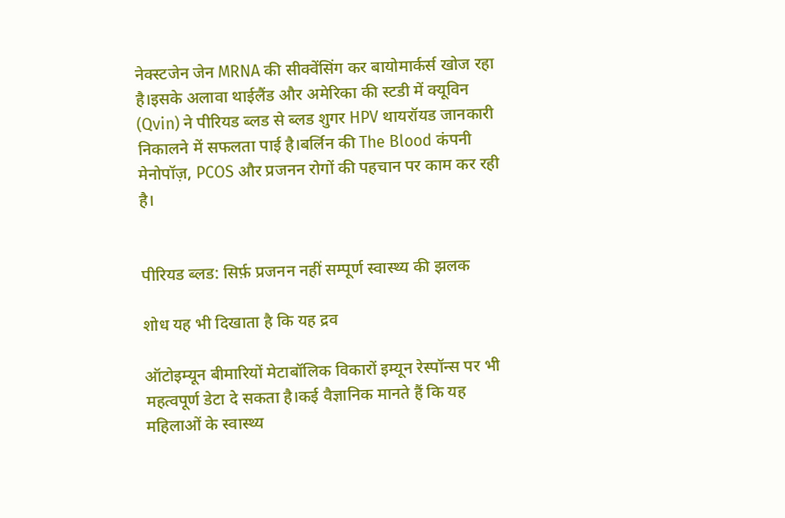नेक्स्टजेन जेन MRNA की सीक्वेंसिंग कर बायोमार्कर्स खोज रहा है।इसके अलावा थाईलैंड और अमेरिका की स्टडी में क्यूविन (Qvin) ने पीरियड ब्लड से ब्लड शुगर HPV थायरॉयड जानकारी निकालने में सफलता पाई है।बर्लिन की The Blood कंपनी मेनोपॉज़, PCOS और प्रजनन रोगों की पहचान पर काम कर रही है।


पीरियड ब्लड: सिर्फ़ प्रजनन नहीं सम्पूर्ण स्वास्थ्य की झलक

शोध यह भी दिखाता है कि यह द्रव

ऑटोइम्यून बीमारियों मेटाबॉलिक विकारों इम्यून रेस्पॉन्स पर भी महत्वपूर्ण डेटा दे सकता है।कई वैज्ञानिक मानते हैं कि यह महिलाओं के स्वास्थ्य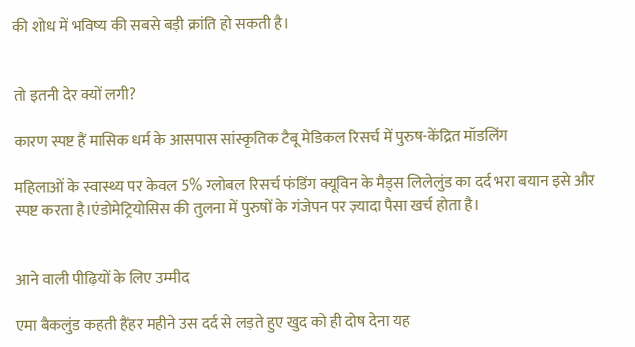की शोध में भविष्य की सबसे बड़ी क्रांति हो सकती है।


तो इतनी देर क्यों लगी?

कारण स्पष्ट हैं मासिक धर्म के आसपास सांस्कृतिक टैबू मेडिकल रिसर्च में पुरुष-केंद्रित मॉडलिंग

महिलाओं के स्वास्थ्य पर केवल 5% ग्लोबल रिसर्च फंडिंग क्यूविन के मैड्स लिलेलुंड का दर्द भरा बयान इसे और स्पष्ट करता है।एंडोमेट्रियोसिस की तुलना में पुरुषों के गंजेपन पर ज़्यादा पैसा खर्च होता है।


आने वाली पीढ़ियों के लिए उम्मीद

एमा बैकलुंड कहती हैंहर महीने उस दर्द से लड़ते हुए खुद को ही दोष देना यह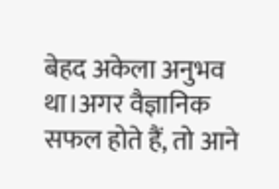बेहद अकेला अनुभव था।अगर वैज्ञानिक सफल होते हैं, तो आने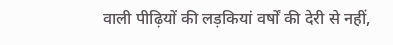वाली पीढ़ियों की लड़कियां वर्षों की देरी से नहीं,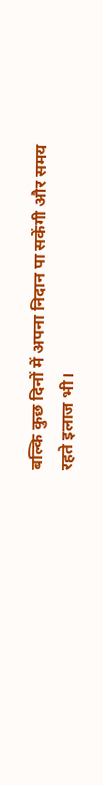बल्कि कुछ दिनों में अपना निदान पा सकेंगी और समय रहते इलाज भी।